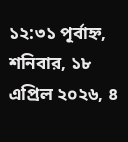১২:৩১ পূর্বাহ্ন, শনিবার, ১৮ এপ্রিল ২০২৬, ৪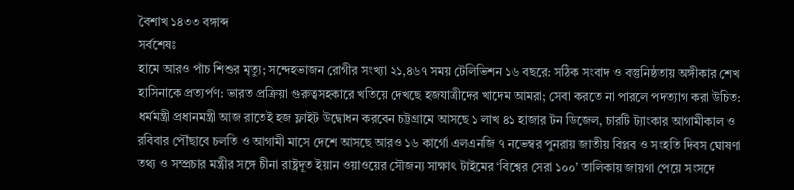বৈশাখ ১৪৩৩ বঙ্গাব্দ
সর্বশেষঃ
হামে আরও পাঁচ শিশুর মৃত্যু; সন্দেহভাজন রোগীর সংখ্যা ২১,৪৬৭ সময় টেলিভিশন ১৬ বছরে: সঠিক সংবাদ ও বস্তুনিষ্ঠতায় অঙ্গীকার শেখ হাসিনাকে প্রত্যর্পণ: ভারত প্রক্রিয়া গুরুত্বসহকারে খতিয়ে দেখছে হজযাত্রীদের খাদেম আমরা; সেবা করতে না পারলে পদত্যাগ করা উচিত: ধর্মমন্ত্রী প্রধানমন্ত্রী আজ রাতেই হজ ফ্লাইট উদ্বোধন করবেন চট্টগ্রামে আসছে ১ লাখ ৪১ হাজার টন ডিজেল, চারটি ট্যাংকার আগামীকাল ও রবিবার পৌঁছাবে চলতি ও আগামী মাসে দেশে আসছে আরও ১৬ কার্গো এলএনজি ৭ নভেম্বর পুনরায় জাতীয় বিপ্লব ও সংহতি দিবস ঘোষণা তথ্য ও সম্প্রচার মন্ত্রীর সঙ্গে চীনা রাষ্ট্রদূত ইয়ান ওয়াওয়ের সৌজন্য সাক্ষাৎ টাইমের ‘বিশ্বের সেরা ১০০’ তালিকায় জায়গা পেয়ে সংসদে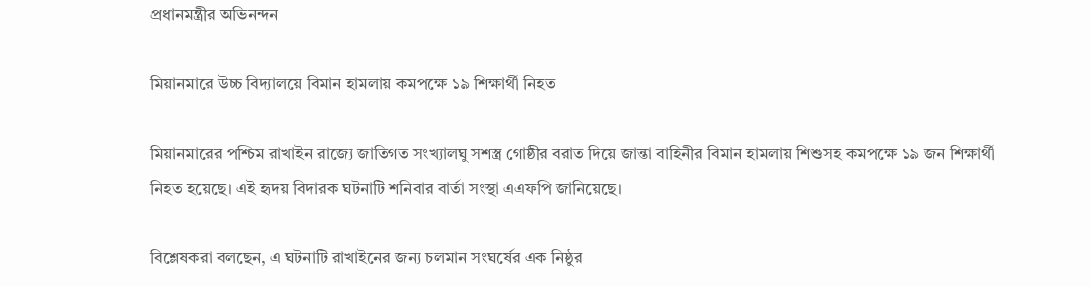প্রধানমন্ত্রীর অভিনন্দন

মিয়ানমারে উচ্চ বিদ্যালয়ে বিমান হামলায় কমপক্ষে ১৯ শিক্ষার্থী নিহত

মিয়ানমারের পশ্চিম রাখাইন রাজ্যে জাতিগত সংখ্যালঘু সশস্ত্র গোষ্ঠীর বরাত দিয়ে জান্তা বাহিনীর বিমান হামলায় শিশুসহ কমপক্ষে ১৯ জন শিক্ষার্থী নিহত হয়েছে। এই হৃদয় বিদারক ঘটনাটি শনিবার বার্তা সংস্থা এএফপি জানিয়েছে।

বিশ্লেষকরা বলছেন, এ ঘটনাটি রাখাইনের জন্য চলমান সংঘর্ষের এক নিষ্ঠুর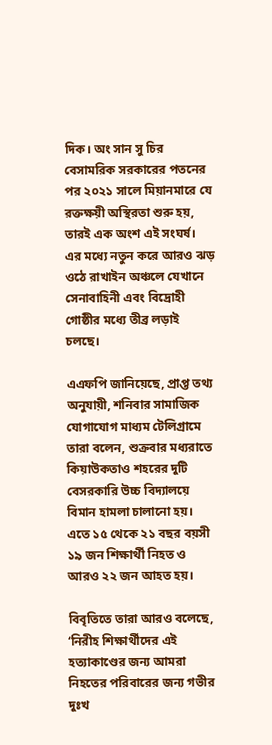দিক। অং সান সু চির বেসামরিক সরকারের পতনের পর ২০২১ সালে মিয়ানমারে যে রক্তক্ষয়ী অস্থিরতা শুরু হয়, তারই এক অংশ এই সংঘর্ষ। এর মধ্যে নতুন করে আরও ঝড় ওঠে রাখাইন অঞ্চলে যেখানে সেনাবাহিনী এবং বিদ্রোহী গোষ্ঠীর মধ্যে তীব্র লড়াই চলছে।

এএফপি জানিয়েছে, প্রাপ্ত তথ্য অনুযায়ী, শনিবার সামাজিক যোগাযোগ মাধ্যম টেলিগ্রামে তারা বলেন, শুক্রবার মধ্যরাতে কিয়াউকতাও শহরের দুটি বেসরকারি উচ্চ বিদ্যালয়ে বিমান হামলা চালানো হয়। এতে ১৫ থেকে ২১ বছর বয়সী ১৯ জন শিক্ষার্থী নিহত ও আরও ২২ জন আহত হয়।

বিবৃতিতে তারা আরও বলেছে, ‘নিরীহ শিক্ষার্থীদের এই হত্যাকাণ্ডের জন্য আমরা নিহতের পরিবারের জন্য গভীর দুঃখ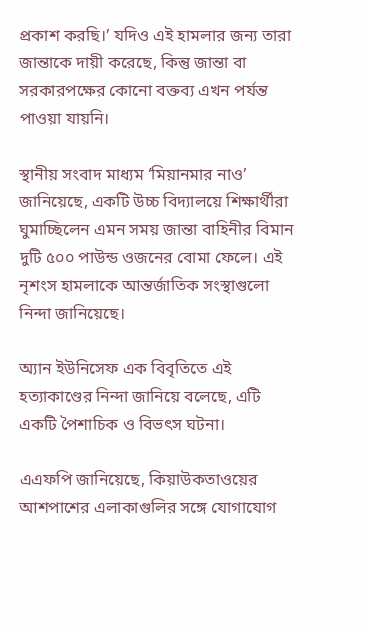প্রকাশ করছি।’ যদিও এই হামলার জন্য তারা জান্তাকে দায়ী করেছে, কিন্তু জান্তা বা সরকারপক্ষের কোনো বক্তব্য এখন পর্যন্ত পাওয়া যায়নি।

স্থানীয় সংবাদ মাধ্যম ‘মিয়ানমার নাও’ জানিয়েছে, একটি উচ্চ বিদ্যালয়ে শিক্ষার্থীরা ঘুমাচ্ছিলেন এমন সময় জান্তা বাহিনীর বিমান দুটি ৫০০ পাউন্ড ওজনের বোমা ফেলে। এই নৃশংস হামলাকে আন্তর্জাতিক সংস্থাগুলো নিন্দা জানিয়েছে।

অ্যান ইউনিসেফ এক বিবৃতিতে এই হত্যাকাণ্ডের নিন্দা জানিয়ে বলেছে, এটি একটি পৈশাচিক ও বিভৎস ঘটনা।

এএফপি জানিয়েছে, কিয়াউকতাওয়ের আশপাশের এলাকাগুলির সঙ্গে যোগাযোগ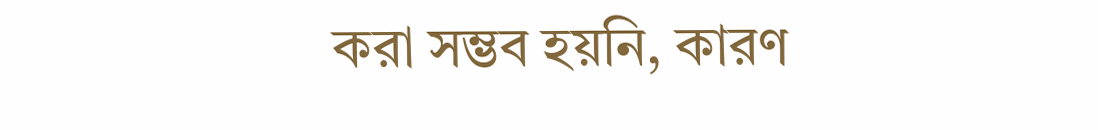করা সম্ভব হয়নি, কারণ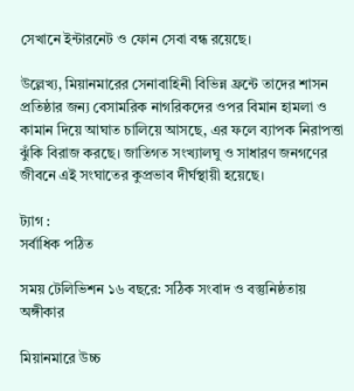সেখানে ইন্টারনেট ও ফোন সেবা বন্ধ রয়েছে।

উল্লেখ্য, মিয়ানমারের সেনাবাহিনী বিভিন্ন ফ্রন্টে তাদের শাসন প্রতিষ্ঠার জন্য বেসামরিক নাগরিকদের ওপর বিমান হামলা ও কামান দিয়ে আঘাত চালিয়ে আসছে, এর ফলে ব্যাপক নিরাপত্তা ঝুঁকি বিরাজ করছে। জাতিগত সংখ্যালঘু ও সাধারণ জনগণের জীবনে এই সংঘাতের কুপ্রভাব দীর্ঘস্থায়ী হয়েছে।

ট্যাগ :
সর্বাধিক পঠিত

সময় টেলিভিশন ১৬ বছরে: সঠিক সংবাদ ও বস্তুনিষ্ঠতায় অঙ্গীকার

মিয়ানমারে উচ্চ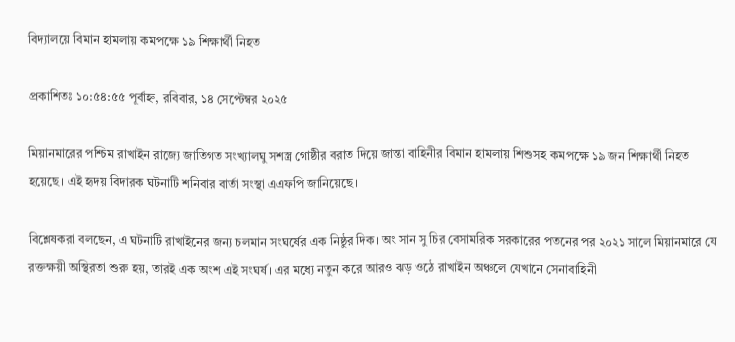বিদ্যালয়ে বিমান হামলায় কমপক্ষে ১৯ শিক্ষার্থী নিহত

প্রকাশিতঃ ১০:৫৪:৫৫ পূর্বাহ্ন, রবিবার, ১৪ সেপ্টেম্বর ২০২৫

মিয়ানমারের পশ্চিম রাখাইন রাজ্যে জাতিগত সংখ্যালঘু সশস্ত্র গোষ্ঠীর বরাত দিয়ে জান্তা বাহিনীর বিমান হামলায় শিশুসহ কমপক্ষে ১৯ জন শিক্ষার্থী নিহত হয়েছে। এই হৃদয় বিদারক ঘটনাটি শনিবার বার্তা সংস্থা এএফপি জানিয়েছে।

বিশ্লেষকরা বলছেন, এ ঘটনাটি রাখাইনের জন্য চলমান সংঘর্ষের এক নিষ্ঠুর দিক। অং সান সু চির বেসামরিক সরকারের পতনের পর ২০২১ সালে মিয়ানমারে যে রক্তক্ষয়ী অস্থিরতা শুরু হয়, তারই এক অংশ এই সংঘর্ষ। এর মধ্যে নতুন করে আরও ঝড় ওঠে রাখাইন অঞ্চলে যেখানে সেনাবাহিনী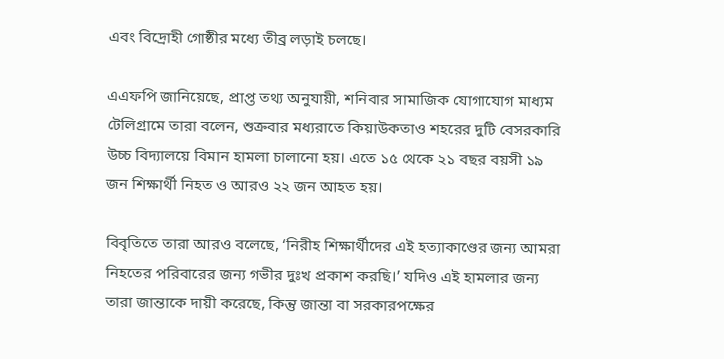এবং বিদ্রোহী গোষ্ঠীর মধ্যে তীব্র লড়াই চলছে।

এএফপি জানিয়েছে, প্রাপ্ত তথ্য অনুযায়ী, শনিবার সামাজিক যোগাযোগ মাধ্যম টেলিগ্রামে তারা বলেন, শুক্রবার মধ্যরাতে কিয়াউকতাও শহরের দুটি বেসরকারি উচ্চ বিদ্যালয়ে বিমান হামলা চালানো হয়। এতে ১৫ থেকে ২১ বছর বয়সী ১৯ জন শিক্ষার্থী নিহত ও আরও ২২ জন আহত হয়।

বিবৃতিতে তারা আরও বলেছে, ‘নিরীহ শিক্ষার্থীদের এই হত্যাকাণ্ডের জন্য আমরা নিহতের পরিবারের জন্য গভীর দুঃখ প্রকাশ করছি।’ যদিও এই হামলার জন্য তারা জান্তাকে দায়ী করেছে, কিন্তু জান্তা বা সরকারপক্ষের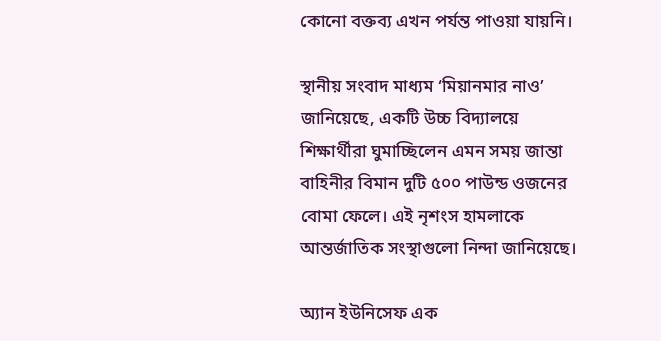কোনো বক্তব্য এখন পর্যন্ত পাওয়া যায়নি।

স্থানীয় সংবাদ মাধ্যম ‘মিয়ানমার নাও’ জানিয়েছে, একটি উচ্চ বিদ্যালয়ে শিক্ষার্থীরা ঘুমাচ্ছিলেন এমন সময় জান্তা বাহিনীর বিমান দুটি ৫০০ পাউন্ড ওজনের বোমা ফেলে। এই নৃশংস হামলাকে আন্তর্জাতিক সংস্থাগুলো নিন্দা জানিয়েছে।

অ্যান ইউনিসেফ এক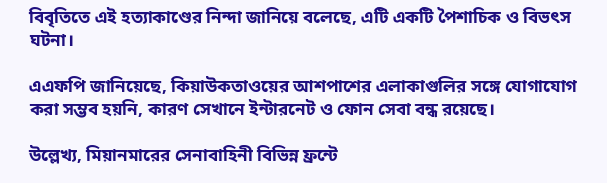বিবৃতিতে এই হত্যাকাণ্ডের নিন্দা জানিয়ে বলেছে, এটি একটি পৈশাচিক ও বিভৎস ঘটনা।

এএফপি জানিয়েছে, কিয়াউকতাওয়ের আশপাশের এলাকাগুলির সঙ্গে যোগাযোগ করা সম্ভব হয়নি, কারণ সেখানে ইন্টারনেট ও ফোন সেবা বন্ধ রয়েছে।

উল্লেখ্য, মিয়ানমারের সেনাবাহিনী বিভিন্ন ফ্রন্টে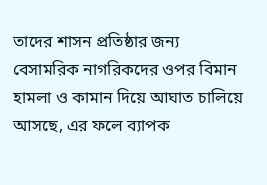তাদের শাসন প্রতিষ্ঠার জন্য বেসামরিক নাগরিকদের ওপর বিমান হামলা ও কামান দিয়ে আঘাত চালিয়ে আসছে, এর ফলে ব্যাপক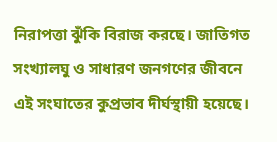নিরাপত্তা ঝুঁকি বিরাজ করছে। জাতিগত সংখ্যালঘু ও সাধারণ জনগণের জীবনে এই সংঘাতের কুপ্রভাব দীর্ঘস্থায়ী হয়েছে।